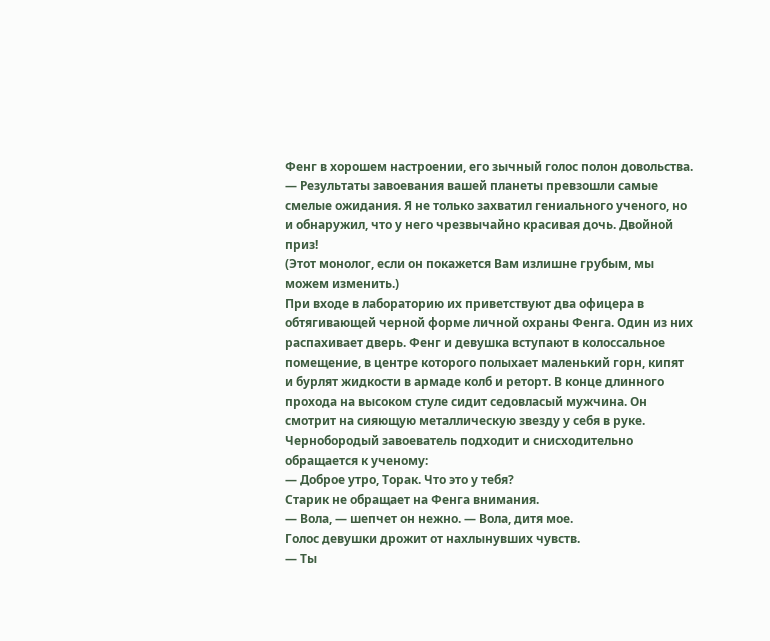Фенг в хорошем настроении, его зычный голос полон довольства.
— Результаты завоевания вашей планеты превзошли самые смелые ожидания. Я не только захватил гениального ученого, но и обнаружил, что у него чрезвычайно красивая дочь. Двойной приз!
(Этот монолог, если он покажется Вам излишне грубым, мы можем изменить.)
При входе в лабораторию их приветствуют два офицера в обтягивающей черной форме личной охраны Фенга. Один из них распахивает дверь. Фенг и девушка вступают в колоссальное помещение, в центре которого полыхает маленький горн, кипят и бурлят жидкости в армаде колб и реторт. В конце длинного прохода на высоком стуле сидит седовласый мужчина. Он смотрит на сияющую металлическую звезду у себя в руке.
Чернобородый завоеватель подходит и снисходительно обращается к ученому:
— Доброе утро, Торак. Что это у тебя?
Старик не обращает на Фенга внимания.
— Вола, — шепчет он нежно. — Вола, дитя мое.
Голос девушки дрожит от нахлынувших чувств.
— Ты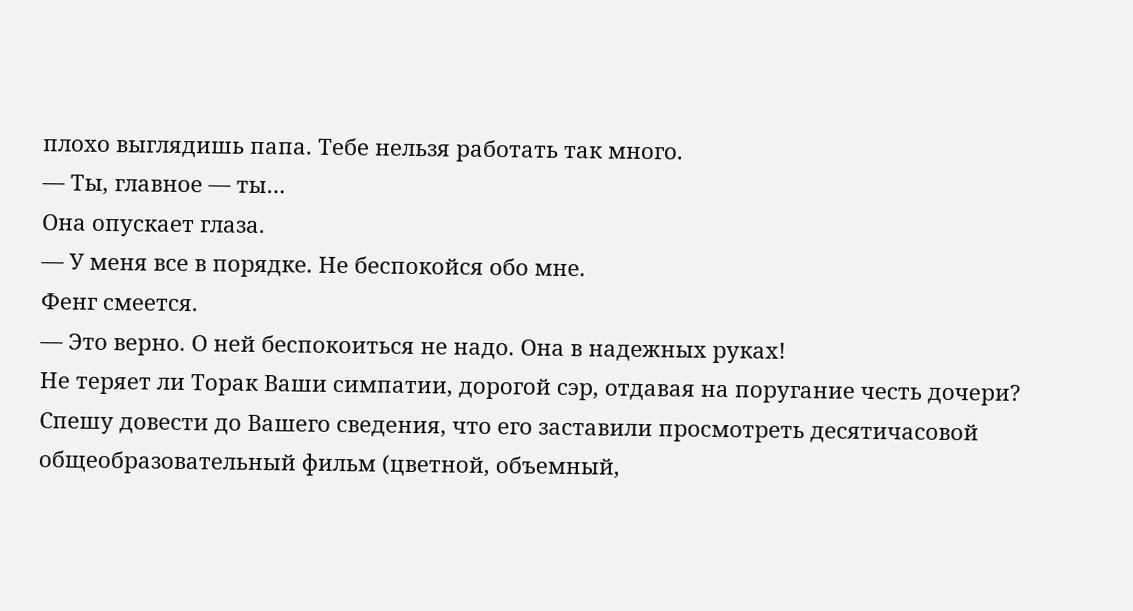плохо выглядишь папа. Тебе нельзя работать так много.
— Ты, главное — ты…
Она опускает глаза.
— У меня все в порядке. Не беспокойся обо мне.
Фенг смеется.
— Это верно. О ней беспокоиться не надо. Она в надежных руках!
Не теряет ли Торак Ваши симпатии, дорогой сэр, отдавая на поругание честь дочери? Спешу довести до Вашего сведения, что его заставили просмотреть десятичасовой общеобразовательный фильм (цветной, объемный,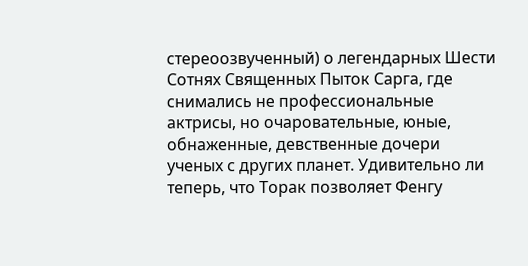стереоозвученный) о легендарных Шести Сотнях Священных Пыток Сарга, где снимались не профессиональные актрисы, но очаровательные, юные, обнаженные, девственные дочери ученых с других планет. Удивительно ли теперь, что Торак позволяет Фенгу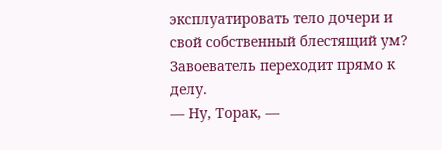эксплуатировать тело дочери и свой собственный блестящий ум?
Завоеватель переходит прямо к делу.
— Ну, Торак, —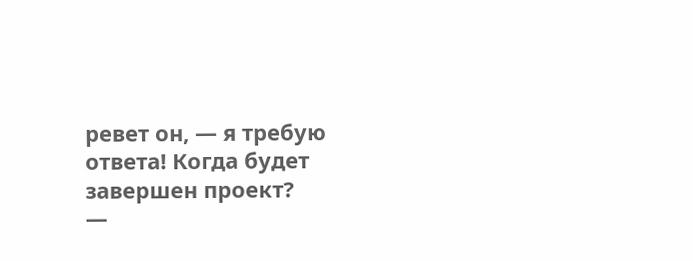ревет он, — я требую ответа! Когда будет завершен проект?
—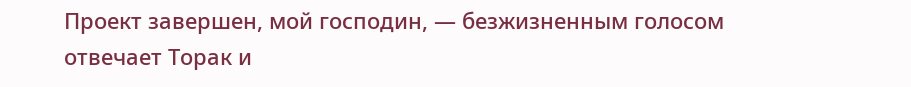Проект завершен, мой господин, — безжизненным голосом отвечает Торак и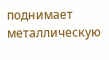поднимает металлическую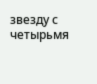звезду с четырьмя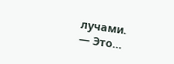лучами.
— Это…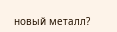новый металл?